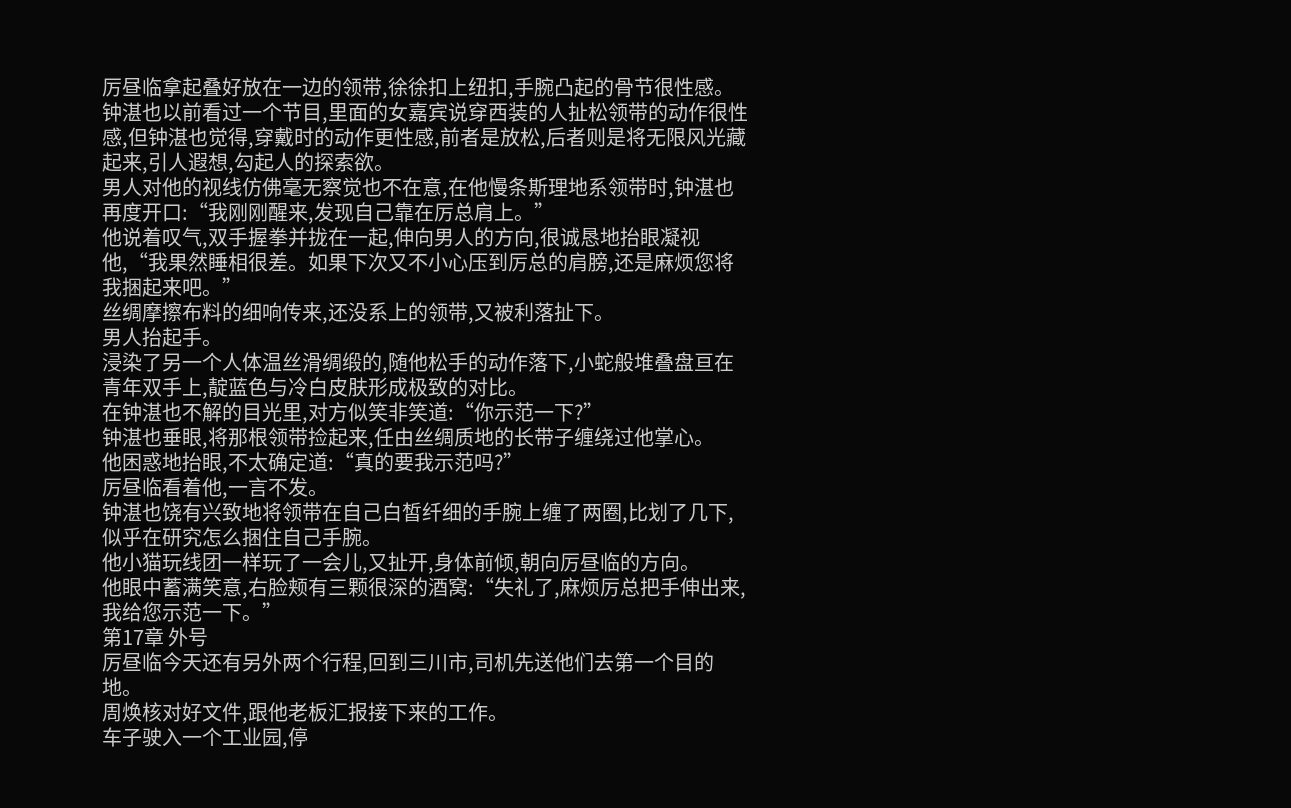厉昼临拿起叠好放在一边的领带,徐徐扣上纽扣,手腕凸起的骨节很性感。
钟湛也以前看过一个节目,里面的女嘉宾说穿西装的人扯松领带的动作很性感,但钟湛也觉得,穿戴时的动作更性感,前者是放松,后者则是将无限风光藏起来,引人遐想,勾起人的探索欲。
男人对他的视线仿佛毫无察觉也不在意,在他慢条斯理地系领带时,钟湛也再度开口:“我刚刚醒来,发现自己靠在厉总肩上。”
他说着叹气,双手握拳并拢在一起,伸向男人的方向,很诚恳地抬眼凝视他,“我果然睡相很差。如果下次又不小心压到厉总的肩膀,还是麻烦您将我捆起来吧。”
丝绸摩擦布料的细响传来,还没系上的领带,又被利落扯下。
男人抬起手。
浸染了另一个人体温丝滑绸缎的,随他松手的动作落下,小蛇般堆叠盘亘在青年双手上,靛蓝色与冷白皮肤形成极致的对比。
在钟湛也不解的目光里,对方似笑非笑道:“你示范一下?”
钟湛也垂眼,将那根领带捡起来,任由丝绸质地的长带子缠绕过他掌心。
他困惑地抬眼,不太确定道:“真的要我示范吗?”
厉昼临看着他,一言不发。
钟湛也饶有兴致地将领带在自己白皙纤细的手腕上缠了两圈,比划了几下,似乎在研究怎么捆住自己手腕。
他小猫玩线团一样玩了一会儿,又扯开,身体前倾,朝向厉昼临的方向。
他眼中蓄满笑意,右脸颊有三颗很深的酒窝:“失礼了,麻烦厉总把手伸出来,我给您示范一下。”
第17章 外号
厉昼临今天还有另外两个行程,回到三川市,司机先送他们去第一个目的地。
周焕核对好文件,跟他老板汇报接下来的工作。
车子驶入一个工业园,停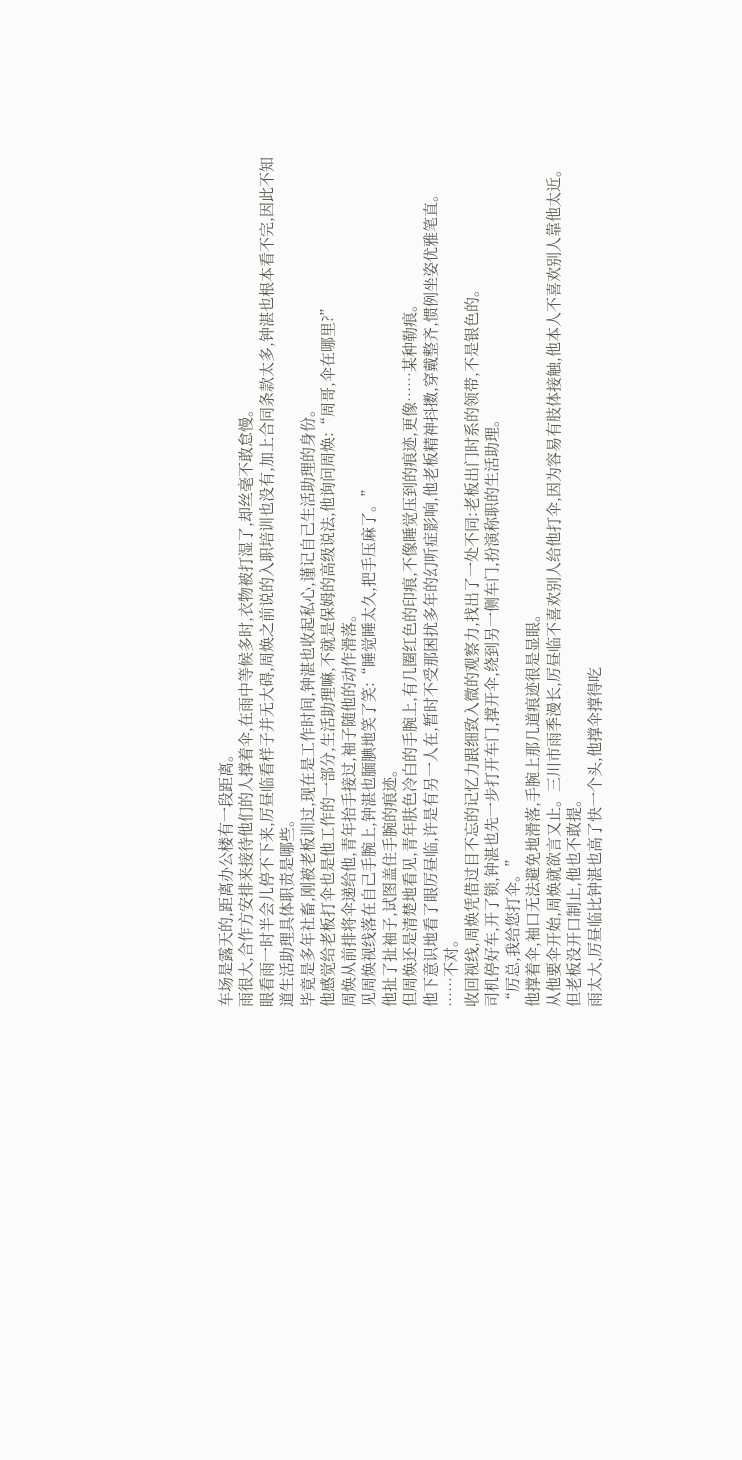车场是露天的,距离办公楼有一段距离。
雨很大,合作方安排来接待他们的人撑着伞,在雨中等候多时,衣物被打湿了,却丝毫不敢怠慢。
眼看雨一时半会儿停不下来,厉昼临看样子并无大碍,周焕之前说的入职培训也没有,加上合同条款太多,钟湛也根本看不完,因此不知道生活助理具体职责是哪些。
毕竟是多年社畜,刚被老板训过,现在是工作时间,钟湛也收起私心,谨记自己生活助理的身份。
他感觉给老板打伞也是他工作的一部分,生活助理嘛,不就是保姆的高级说法,他询问周焕:“周哥,伞在哪里?”
周焕从前排将伞递给他,青年抬手接过,袖子随他的动作滑落。
见周焕视线落在自己手腕上,钟湛也腼腆地笑了笑:“睡觉睡太久,把手压麻了。”
他扯了扯袖子,试图盖住手腕的痕迹。
但周焕还是清楚地看见,青年肤色冷白的手腕上,有几圈红色的印痕,不像睡觉压到的痕迹,更像……某种勒痕。
他下意识地看了眼厉昼临,许是有另一人在,暂时不受那困扰多年的幻听症影响,他老板精神抖擞,穿戴整齐,惯例坐姿优雅笔直。
……不对。
收回视线,周焕凭借过目不忘的记忆力跟细致入微的观察力,找出了一处不同:老板出门时系的领带,不是银色的。
司机停好车,开了锁,钟湛也先一步打开车门,撑开伞,绕到另一侧车门,扮演称职的生活助理。
“厉总,我给您打伞。”
他撑着伞,袖口无法避免地滑落,手腕上那几道痕迹很是显眼。
从他要伞开始,周焕就欲言又止。三川市雨季漫长,厉昼临不喜欢别人给他打伞,因为容易有肢体接触,他本人不喜欢别人靠他太近。
但老板没开口制止,他也不敢提。
雨太大,厉昼临比钟湛也高了快一个头,他撑伞撑得吃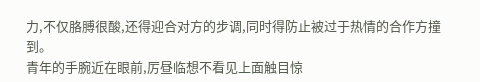力,不仅胳膊很酸,还得迎合对方的步调,同时得防止被过于热情的合作方撞到。
青年的手腕近在眼前,厉昼临想不看见上面触目惊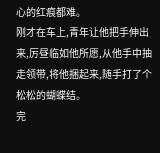心的红痕都难。
刚才在车上,青年让他把手伸出来,厉昼临如他所愿,从他手中抽走领带,将他捆起来,随手打了个松松的蝴蝶结。
完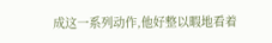成这一系列动作,他好整以暇地看着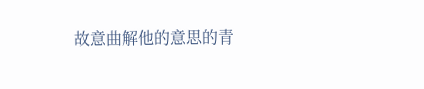故意曲解他的意思的青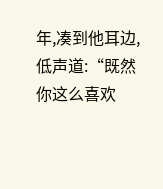年,凑到他耳边,低声道:“既然你这么喜欢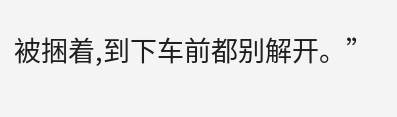被捆着,到下车前都别解开。”